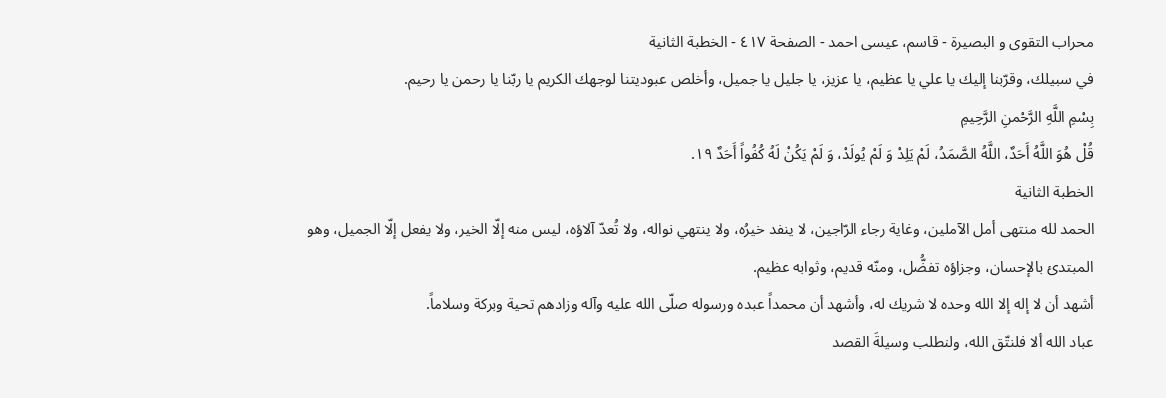محراب التقوى و البصيرة - قاسم، عيسى احمد - الصفحة ٤١٧ - الخطبة الثانية
في سبيلك، وقرّبنا إليك يا علي يا عظيم، يا عزيز، يا جليل يا جميل، وأخلص عبوديتنا لوجهك الكريم يا ربّنا يا رحمن يا رحيم.
بِسْمِ اللَّهِ الرَّحْمنِ الرَّحِيمِ
قُلْ هُوَ اللَّهُ أَحَدٌ، اللَّهُ الصَّمَدُ، لَمْ يَلِدْ وَ لَمْ يُولَدْ، وَ لَمْ يَكُنْ لَهُ كُفُواً أَحَدٌ ١٩.
الخطبة الثانية
الحمد لله منتهى أمل الآملين، وغاية رجاء الرّاجين، لا ينفد خيرُه، ولا ينتهي نواله، ولا تُعدّ آلاؤه، ليس منه إلّا الخير، ولا يفعل إلّا الجميل، وهو المبتدئ بالإحسان، وجزاؤه تفضُّل، ومنّه قديم، وثوابه عظيم.
أشهد أن لا إله إلا الله وحده لا شريك له، وأشهد أن محمداً عبده ورسوله صلّى الله عليه وآله وزادهم تحية وبركة وسلاماً.
عباد الله ألا فلنتّق الله، ولنطلب وسيلةَ القصد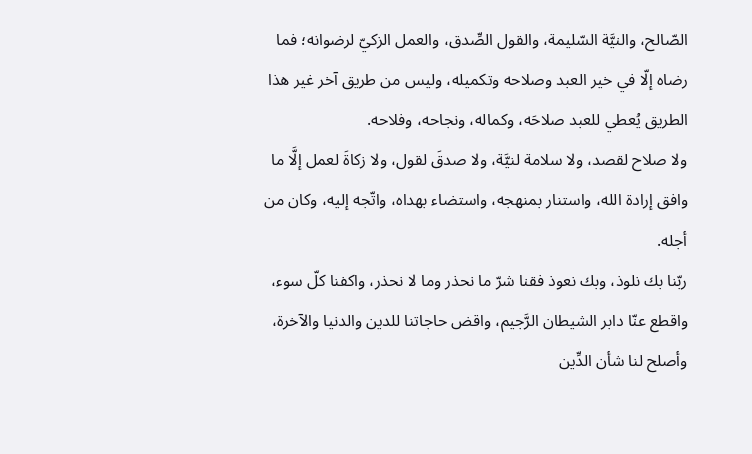الصّالح، والنيَّة السّليمة، والقول الصِّدق، والعمل الزكيّ لرضوانه؛ فما رضاه إلّا في خير العبد وصلاحه وتكميله، وليس من طريق آخر غير هذا الطريق يُعطي للعبد صلاحَه، وكماله، ونجاحه، وفلاحه.
ولا صلاح لقصد، ولا سلامة لنيَّة، ولا صدقَ لقول، ولا زكاةَ لعمل إلَّا ما وافق إرادة الله، واستنار بمنهجه، واستضاء بهداه، واتّجه إليه، وكان من أجله.
ربّنا بك نلوذ، وبك نعوذ فقنا شرّ ما نحذر وما لا نحذر، واكفنا كلّ سوء، واقطع عنّا دابر الشيطان الرَّجيم، واقض حاجاتنا للدين والدنيا والآخرة، وأصلح لنا شأن الدِّين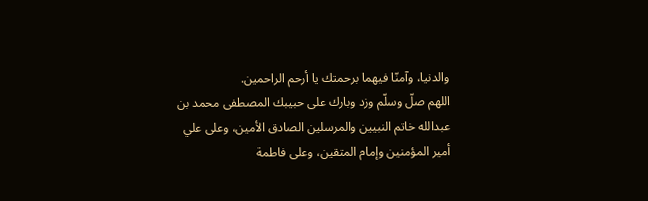والدنيا، وآمنّا فيهما برحمتك يا أرحم الراحمين.
اللهم صلّ وسلّم وزد وبارك على حبيبك المصطفى محمد بن عبدالله خاتم النبيين والمرسلين الصادق الأمين، وعلى علي أمير المؤمنين وإمام المتقين، وعلى فاطمة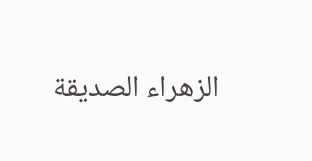الزهراء الصديقة